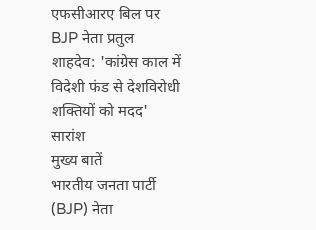एफसीआरए बिल पर BJP नेता प्रतुल शाहदेव: 'कांग्रेस काल में विदेशी फंड से देशविरोधी शक्तियों को मदद'
सारांश
मुख्य बातें
भारतीय जनता पार्टी (BJP) नेता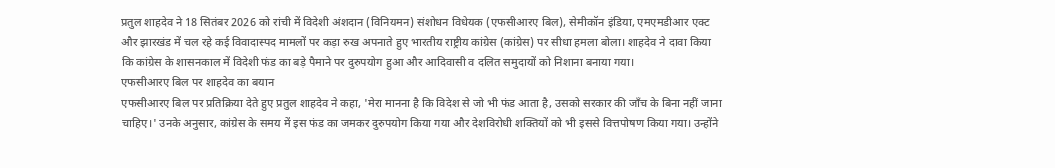प्रतुल शाहदेव ने 18 सितंबर 2026 को रांची में विदेशी अंशदान (विनियमन) संशोधन विधेयक (एफसीआरए बिल), सेमीकॉन इंडिया, एमएमडीआर एक्ट और झारखंड में चल रहे कई विवादास्पद मामलों पर कड़ा रुख अपनाते हुए भारतीय राष्ट्रीय कांग्रेस (कांग्रेस) पर सीधा हमला बोला। शाहदेव ने दावा किया कि कांग्रेस के शासनकाल में विदेशी फंड का बड़े पैमाने पर दुरुपयोग हुआ और आदिवासी व दलित समुदायों को निशाना बनाया गया।
एफसीआरए बिल पर शाहदेव का बयान
एफसीआरए बिल पर प्रतिक्रिया देते हुए प्रतुल शाहदेव ने कहा, 'मेरा मानना है कि विदेश से जो भी फंड आता है, उसको सरकार की जाँच के बिना नहीं जाना चाहिए।' उनके अनुसार, कांग्रेस के समय में इस फंड का जमकर दुरुपयोग किया गया और देशविरोधी शक्तियों को भी इससे वित्तपोषण किया गया। उन्होंने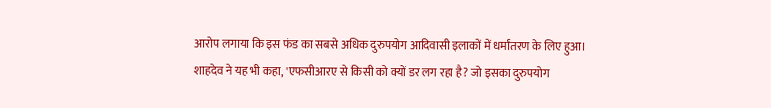आरोप लगाया कि इस फंड का सबसे अधिक दुरुपयोग आदिवासी इलाकों में धर्मांतरण के लिए हुआ।
शाहदेव ने यह भी कहा, 'एफसीआरए से किसी को क्यों डर लग रहा है? जो इसका दुरुपयोग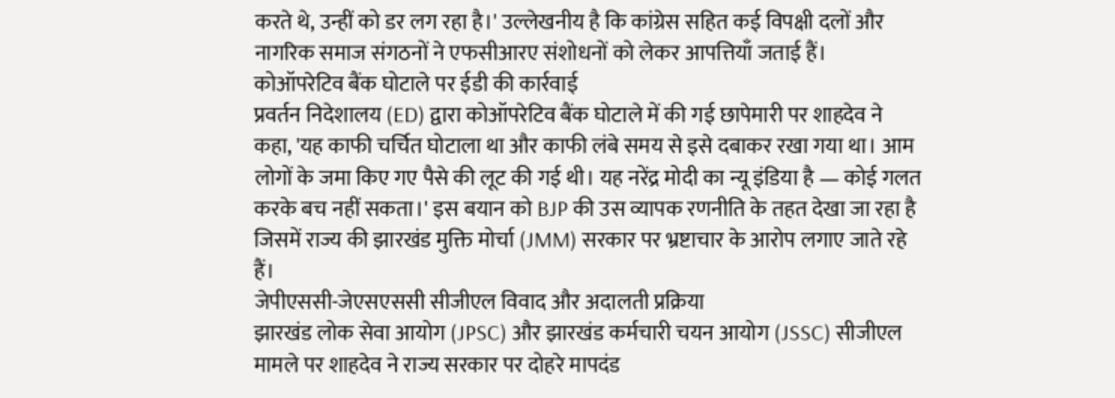करते थे, उन्हीं को डर लग रहा है।' उल्लेखनीय है कि कांग्रेस सहित कई विपक्षी दलों और नागरिक समाज संगठनों ने एफसीआरए संशोधनों को लेकर आपत्तियाँ जताई हैं।
कोऑपरेटिव बैंक घोटाले पर ईडी की कार्रवाई
प्रवर्तन निदेशालय (ED) द्वारा कोऑपरेटिव बैंक घोटाले में की गई छापेमारी पर शाहदेव ने कहा, 'यह काफी चर्चित घोटाला था और काफी लंबे समय से इसे दबाकर रखा गया था। आम लोगों के जमा किए गए पैसे की लूट की गई थी। यह नरेंद्र मोदी का न्यू इंडिया है — कोई गलत करके बच नहीं सकता।' इस बयान को BJP की उस व्यापक रणनीति के तहत देखा जा रहा है जिसमें राज्य की झारखंड मुक्ति मोर्चा (JMM) सरकार पर भ्रष्टाचार के आरोप लगाए जाते रहे हैं।
जेपीएससी-जेएसएससी सीजीएल विवाद और अदालती प्रक्रिया
झारखंड लोक सेवा आयोग (JPSC) और झारखंड कर्मचारी चयन आयोग (JSSC) सीजीएल मामले पर शाहदेव ने राज्य सरकार पर दोहरे मापदंड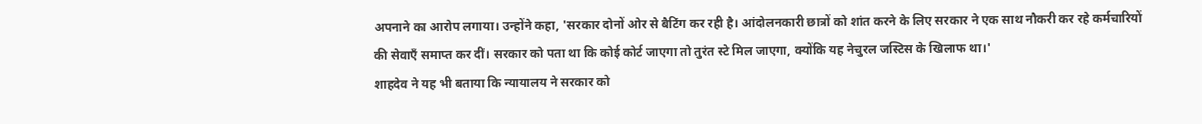अपनाने का आरोप लगाया। उन्होंने कहा, 'सरकार दोनों ओर से बैटिंग कर रही है। आंदोलनकारी छात्रों को शांत करने के लिए सरकार ने एक साथ नौकरी कर रहे कर्मचारियों की सेवाएँ समाप्त कर दीं। सरकार को पता था कि कोई कोर्ट जाएगा तो तुरंत स्टे मिल जाएगा, क्योंकि यह नेचुरल जस्टिस के खिलाफ था।'
शाहदेव ने यह भी बताया कि न्यायालय ने सरकार को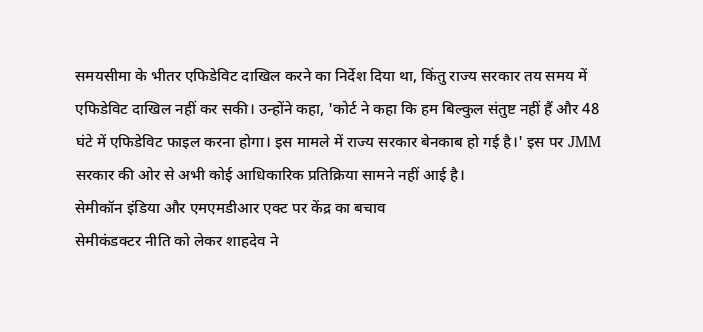समयसीमा के भीतर एफिडेविट दाखिल करने का निर्देश दिया था, किंतु राज्य सरकार तय समय में एफिडेविट दाखिल नहीं कर सकी। उन्होंने कहा, 'कोर्ट ने कहा कि हम बिल्कुल संतुष्ट नहीं हैं और 48 घंटे में एफिडेविट फाइल करना होगा। इस मामले में राज्य सरकार बेनकाब हो गई है।' इस पर JMM सरकार की ओर से अभी कोई आधिकारिक प्रतिक्रिया सामने नहीं आई है।
सेमीकॉन इंडिया और एमएमडीआर एक्ट पर केंद्र का बचाव
सेमीकंडक्टर नीति को लेकर शाहदेव ने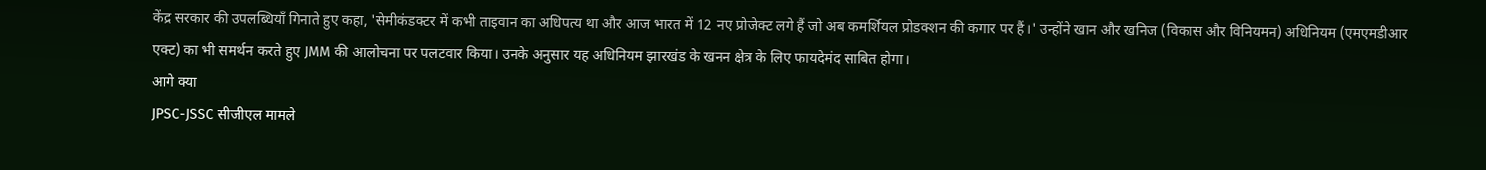केंद्र सरकार की उपलब्धियाँ गिनाते हुए कहा, 'सेमीकंडक्टर में कभी ताइवान का अधिपत्य था और आज भारत में 12 नए प्रोजेक्ट लगे हैं जो अब कमर्शियल प्रोडक्शन की कगार पर हैं।' उन्होंने खान और खनिज (विकास और विनियमन) अधिनियम (एमएमडीआर एक्ट) का भी समर्थन करते हुए JMM की आलोचना पर पलटवार किया। उनके अनुसार यह अधिनियम झारखंड के खनन क्षेत्र के लिए फायदेमंद साबित होगा।
आगे क्या
JPSC-JSSC सीजीएल मामले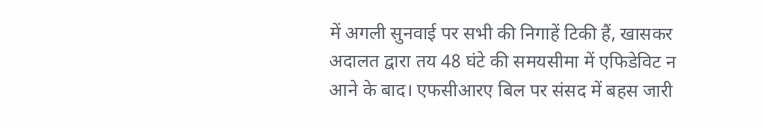में अगली सुनवाई पर सभी की निगाहें टिकी हैं, खासकर अदालत द्वारा तय 48 घंटे की समयसीमा में एफिडेविट न आने के बाद। एफसीआरए बिल पर संसद में बहस जारी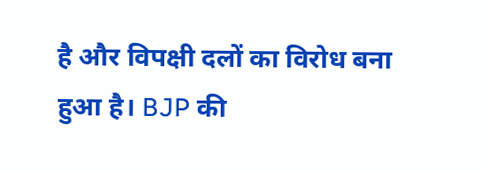है और विपक्षी दलों का विरोध बना हुआ है। BJP की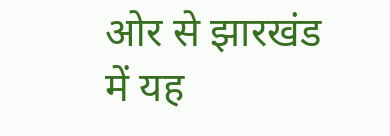ओर से झारखंड में यह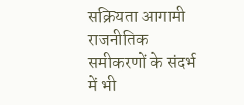सक्रियता आगामी राजनीतिक समीकरणों के संदर्भ में भी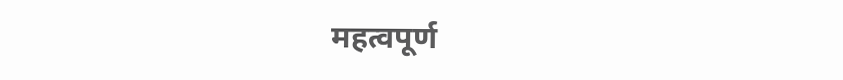महत्वपूर्ण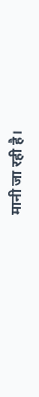मानी जा रही है।